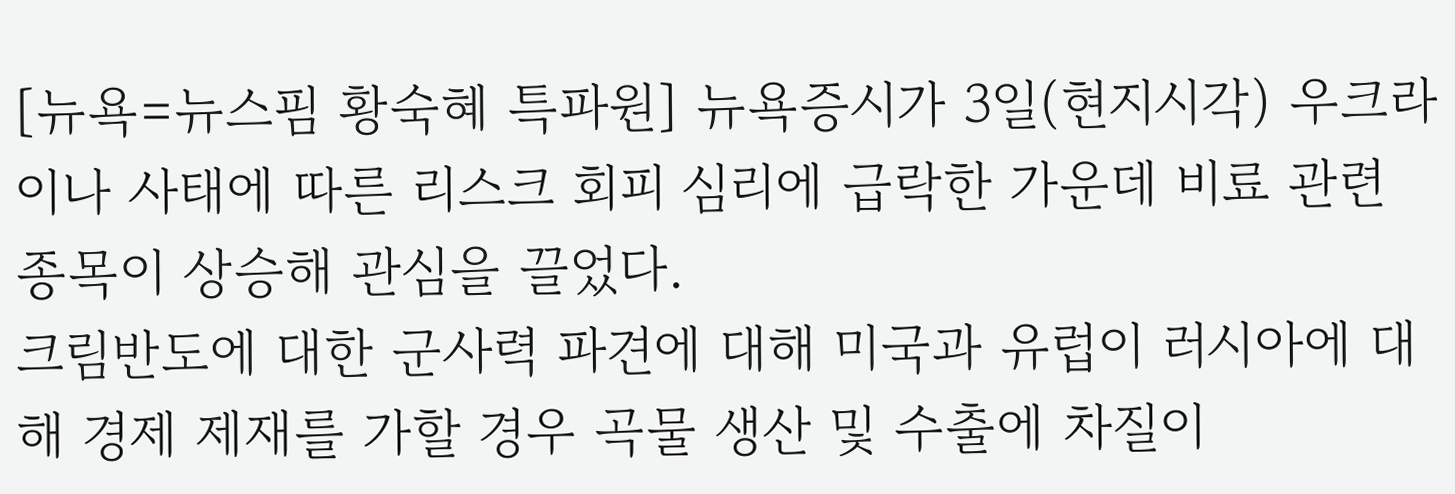[뉴욕=뉴스핌 황숙혜 특파원] 뉴욕증시가 3일(현지시각) 우크라이나 사태에 따른 리스크 회피 심리에 급락한 가운데 비료 관련 종목이 상승해 관심을 끌었다.
크림반도에 대한 군사력 파견에 대해 미국과 유럽이 러시아에 대해 경제 제재를 가할 경우 곡물 생산 및 수출에 차질이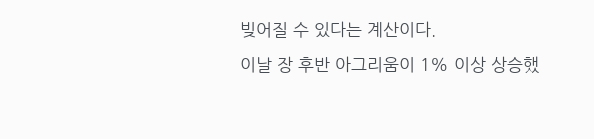빚어질 수 있다는 계산이다.
이날 장 후반 아그리움이 1% 이상 상승했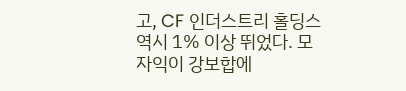고, CF 인더스트리 홀딩스 역시 1% 이상 뛰었다. 모자익이 강보합에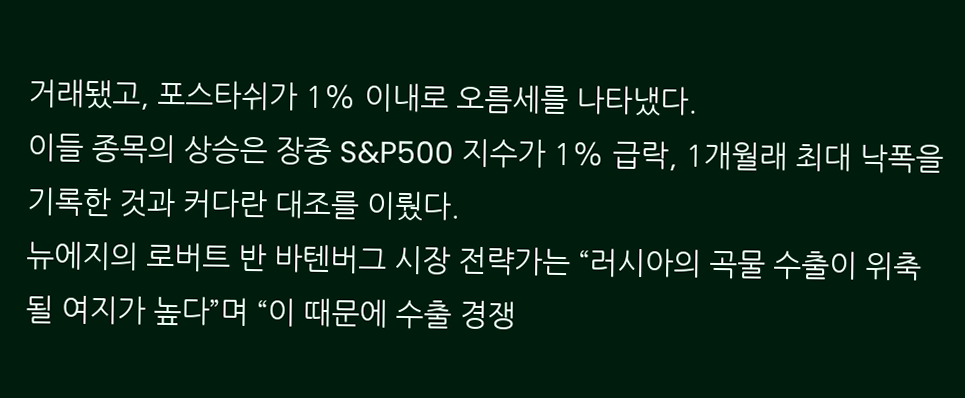거래됐고, 포스타쉬가 1% 이내로 오름세를 나타냈다.
이들 종목의 상승은 장중 S&P500 지수가 1% 급락, 1개월래 최대 낙폭을 기록한 것과 커다란 대조를 이뤘다.
뉴에지의 로버트 반 바텐버그 시장 전략가는 “러시아의 곡물 수출이 위축될 여지가 높다”며 “이 때문에 수출 경쟁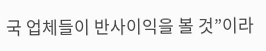국 업체들이 반사이익을 볼 것”이라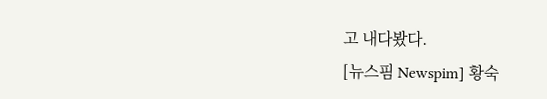고 내다봤다.
[뉴스핌 Newspim] 황숙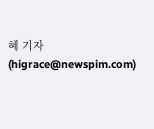혜 기자 (higrace@newspim.com)